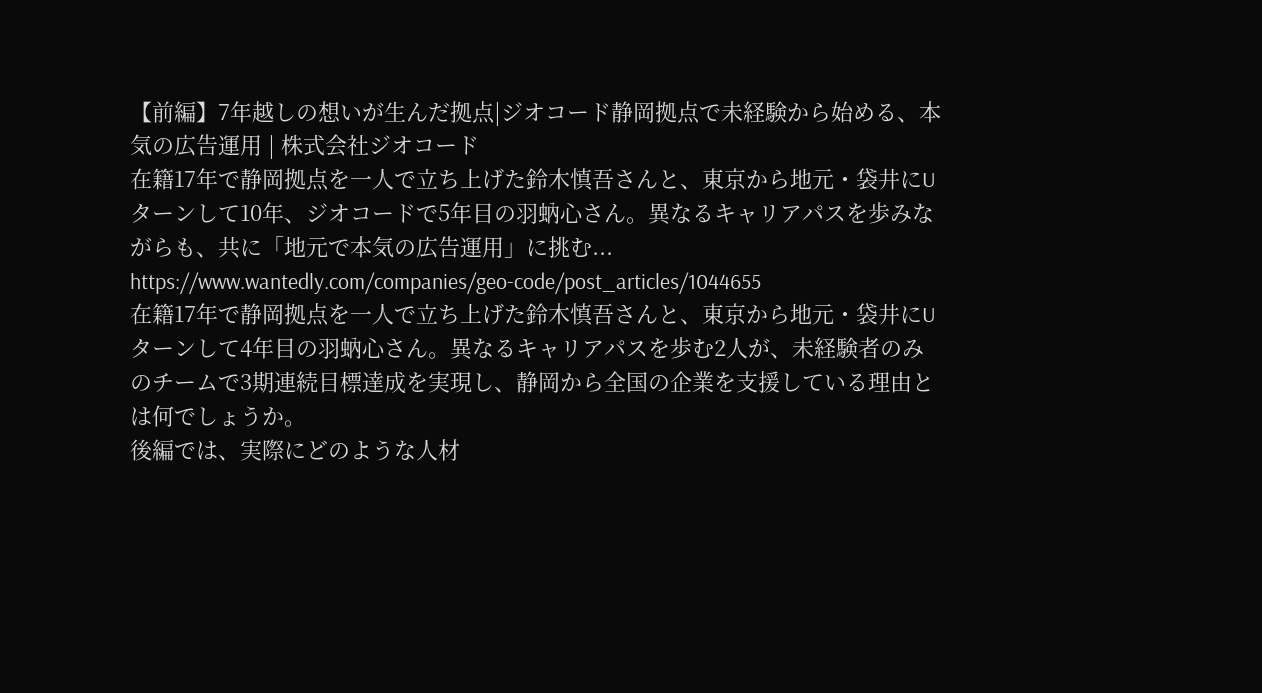【前編】7年越しの想いが生んだ拠点|ジオコード静岡拠点で未経験から始める、本気の広告運用 | 株式会社ジオコード
在籍17年で静岡拠点を一人で立ち上げた鈴木慎吾さんと、東京から地元・袋井にUターンして10年、ジオコードで5年目の羽蚋心さん。異なるキャリアパスを歩みながらも、共に「地元で本気の広告運用」に挑む...
https://www.wantedly.com/companies/geo-code/post_articles/1044655
在籍17年で静岡拠点を一人で立ち上げた鈴木慎吾さんと、東京から地元・袋井にUターンして4年目の羽蚋心さん。異なるキャリアパスを歩む2人が、未経験者のみのチームで3期連続目標達成を実現し、静岡から全国の企業を支援している理由とは何でしょうか。
後編では、実際にどのような人材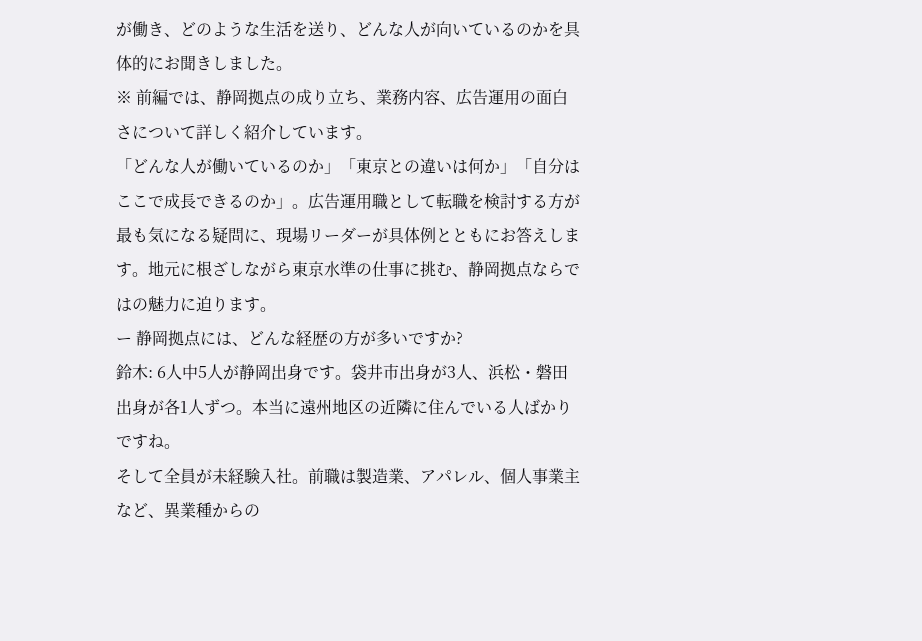が働き、どのような生活を送り、どんな人が向いているのかを具体的にお聞きしました。
※ 前編では、静岡拠点の成り立ち、業務内容、広告運用の面白さについて詳しく紹介しています。
「どんな人が働いているのか」「東京との違いは何か」「自分はここで成長できるのか」。広告運用職として転職を検討する方が最も気になる疑問に、現場リーダーが具体例とともにお答えします。地元に根ざしながら東京水準の仕事に挑む、静岡拠点ならではの魅力に迫ります。
ー 静岡拠点には、どんな経歴の方が多いですか?
鈴木: 6人中5人が静岡出身です。袋井市出身が3人、浜松・磐田出身が各1人ずつ。本当に遠州地区の近隣に住んでいる人ばかりですね。
そして全員が未経験入社。前職は製造業、アパレル、個人事業主など、異業種からの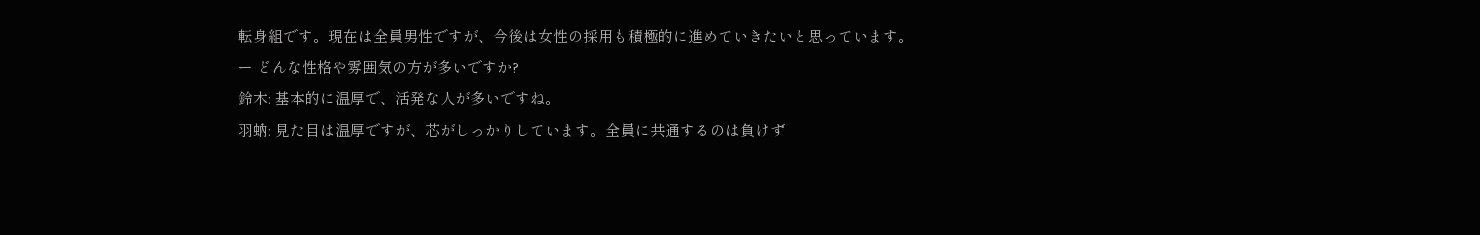転身組です。現在は全員男性ですが、今後は女性の採用も積極的に進めていきたいと思っています。
ー どんな性格や雰囲気の方が多いですか?
鈴木: 基本的に温厚で、活発な人が多いですね。
羽蚋: 見た目は温厚ですが、芯がしっかりしています。全員に共通するのは負けず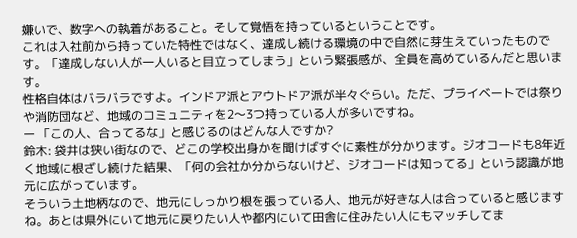嫌いで、数字への執着があること。そして覚悟を持っているということです。
これは入社前から持っていた特性ではなく、達成し続ける環境の中で自然に芽生えていったものです。「達成しない人が一人いると目立ってしまう」という緊張感が、全員を高めているんだと思います。
性格自体はバラバラですよ。インドア派とアウトドア派が半々ぐらい。ただ、プライベートでは祭りや消防団など、地域のコミュニティを2〜3つ持っている人が多いですね。
ー 「この人、合ってるな」と感じるのはどんな人ですか?
鈴木: 袋井は狭い街なので、どこの学校出身かを聞けばすぐに素性が分かります。ジオコードも8年近く地域に根ざし続けた結果、「何の会社か分からないけど、ジオコードは知ってる」という認識が地元に広がっています。
そういう土地柄なので、地元にしっかり根を張っている人、地元が好きな人は合っていると感じますね。あとは県外にいて地元に戻りたい人や都内にいて田舎に住みたい人にもマッチしてま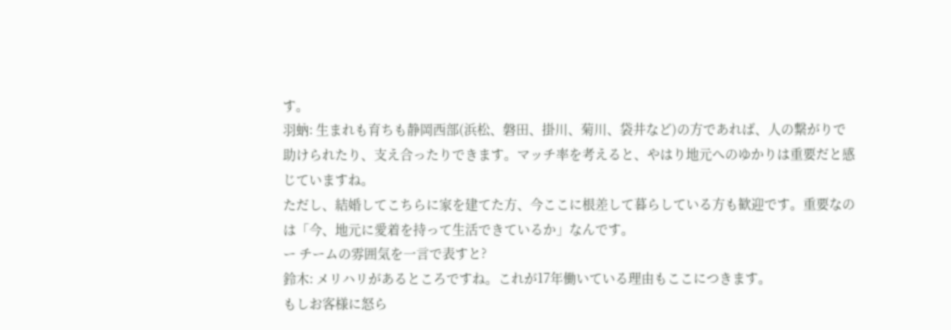す。
羽蚋: 生まれも育ちも静岡西部(浜松、磐田、掛川、菊川、袋井など)の方であれば、人の繋がりで助けられたり、支え合ったりできます。マッチ率を考えると、やはり地元へのゆかりは重要だと感じていますね。
ただし、結婚してこちらに家を建てた方、今ここに根差して暮らしている方も歓迎です。重要なのは「今、地元に愛着を持って生活できているか」なんです。
ー チームの雰囲気を一言で表すと?
鈴木: メリハリがあるところですね。これが17年働いている理由もここにつきます。
もしお客様に怒ら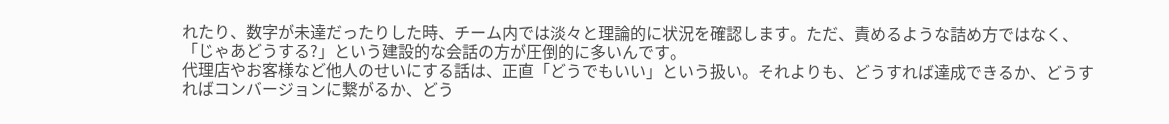れたり、数字が未達だったりした時、チーム内では淡々と理論的に状況を確認します。ただ、責めるような詰め方ではなく、「じゃあどうする?」という建設的な会話の方が圧倒的に多いんです。
代理店やお客様など他人のせいにする話は、正直「どうでもいい」という扱い。それよりも、どうすれば達成できるか、どうすればコンバージョンに繋がるか、どう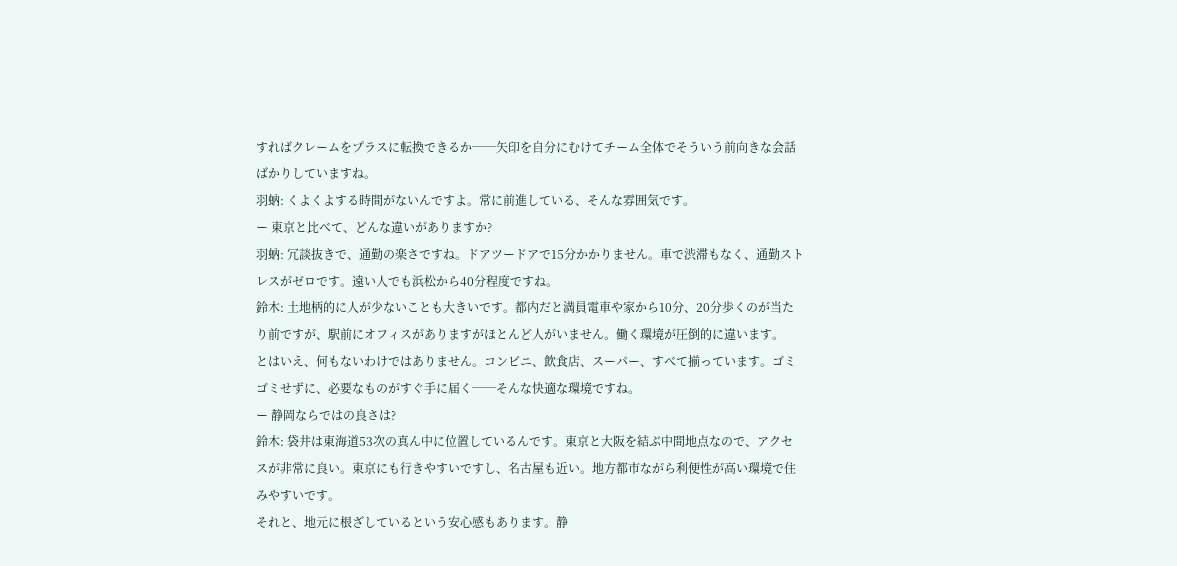すればクレームをプラスに転換できるか──矢印を自分にむけてチーム全体でそういう前向きな会話ばかりしていますね。
羽蚋: くよくよする時間がないんですよ。常に前進している、そんな雰囲気です。
ー 東京と比べて、どんな違いがありますか?
羽蚋: 冗談抜きで、通勤の楽さですね。ドアツードアで15分かかりません。車で渋滞もなく、通勤ストレスがゼロです。遠い人でも浜松から40分程度ですね。
鈴木: 土地柄的に人が少ないことも大きいです。都内だと満員電車や家から10分、20分歩くのが当たり前ですが、駅前にオフィスがありますがほとんど人がいません。働く環境が圧倒的に違います。
とはいえ、何もないわけではありません。コンビニ、飲食店、スーパー、すべて揃っています。ゴミゴミせずに、必要なものがすぐ手に届く──そんな快適な環境ですね。
ー 静岡ならではの良さは?
鈴木: 袋井は東海道53次の真ん中に位置しているんです。東京と大阪を結ぶ中間地点なので、アクセスが非常に良い。東京にも行きやすいですし、名古屋も近い。地方都市ながら利便性が高い環境で住みやすいです。
それと、地元に根ざしているという安心感もあります。静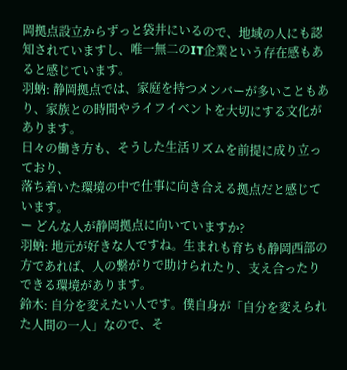岡拠点設立からずっと袋井にいるので、地域の人にも認知されていますし、唯一無二のIT企業という存在感もあると感じています。
羽蚋: 静岡拠点では、家庭を持つメンバーが多いこともあり、家族との時間やライフイベントを大切にする文化があります。
日々の働き方も、そうした生活リズムを前提に成り立っており、
落ち着いた環境の中で仕事に向き合える拠点だと感じています。
ー どんな人が静岡拠点に向いていますか?
羽蚋: 地元が好きな人ですね。生まれも育ちも静岡西部の方であれば、人の繋がりで助けられたり、支え合ったりできる環境があります。
鈴木: 自分を変えたい人です。僕自身が「自分を変えられた人間の一人」なので、そ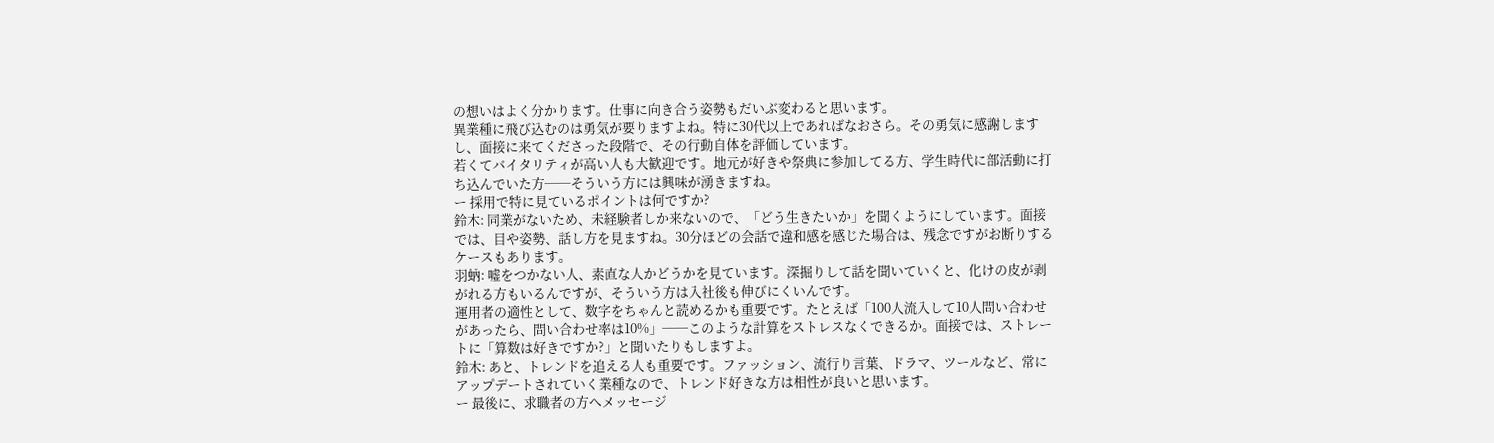の想いはよく分かります。仕事に向き合う姿勢もだいぶ変わると思います。
異業種に飛び込むのは勇気が要りますよね。特に30代以上であればなおさら。その勇気に感謝しますし、面接に来てくださった段階で、その行動自体を評価しています。
若くてバイタリティが高い人も大歓迎です。地元が好きや祭典に参加してる方、学生時代に部活動に打ち込んでいた方──そういう方には興味が湧きますね。
ー 採用で特に見ているポイントは何ですか?
鈴木: 同業がないため、未経験者しか来ないので、「どう生きたいか」を聞くようにしています。面接では、目や姿勢、話し方を見ますね。30分ほどの会話で違和感を感じた場合は、残念ですがお断りするケースもあります。
羽蚋: 嘘をつかない人、素直な人かどうかを見ています。深掘りして話を聞いていくと、化けの皮が剥がれる方もいるんですが、そういう方は入社後も伸びにくいんです。
運用者の適性として、数字をちゃんと読めるかも重要です。たとえば「100人流入して10人問い合わせがあったら、問い合わせ率は10%」──このような計算をストレスなくできるか。面接では、ストレートに「算数は好きですか?」と聞いたりもしますよ。
鈴木: あと、トレンドを追える人も重要です。ファッション、流行り言葉、ドラマ、ツールなど、常にアップデートされていく業種なので、トレンド好きな方は相性が良いと思います。
ー 最後に、求職者の方へメッセージ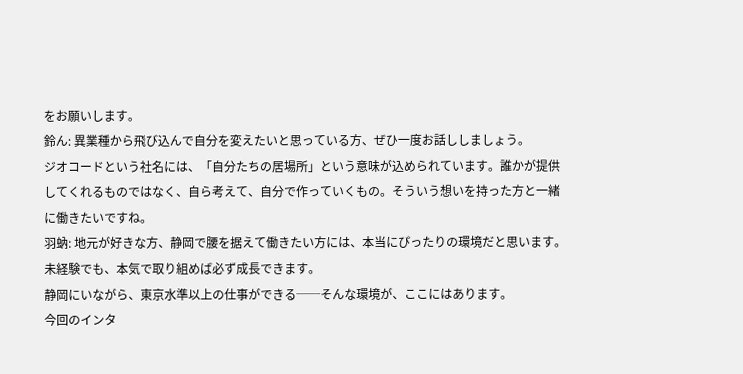をお願いします。
鈴ん: 異業種から飛び込んで自分を変えたいと思っている方、ぜひ一度お話ししましょう。
ジオコードという社名には、「自分たちの居場所」という意味が込められています。誰かが提供してくれるものではなく、自ら考えて、自分で作っていくもの。そういう想いを持った方と一緒に働きたいですね。
羽蚋: 地元が好きな方、静岡で腰を据えて働きたい方には、本当にぴったりの環境だと思います。未経験でも、本気で取り組めば必ず成長できます。
静岡にいながら、東京水準以上の仕事ができる──そんな環境が、ここにはあります。
今回のインタ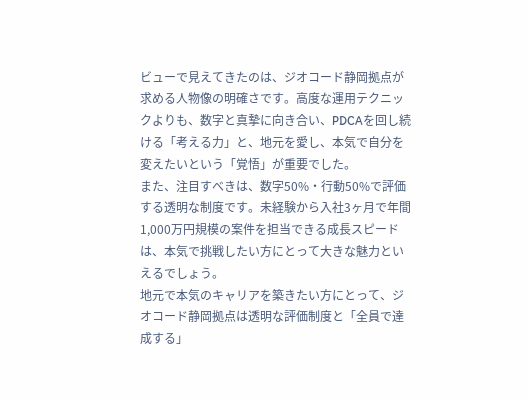ビューで見えてきたのは、ジオコード静岡拠点が求める人物像の明確さです。高度な運用テクニックよりも、数字と真摯に向き合い、PDCAを回し続ける「考える力」と、地元を愛し、本気で自分を変えたいという「覚悟」が重要でした。
また、注目すべきは、数字50%・行動50%で評価する透明な制度です。未経験から入社3ヶ月で年間1,000万円規模の案件を担当できる成長スピードは、本気で挑戦したい方にとって大きな魅力といえるでしょう。
地元で本気のキャリアを築きたい方にとって、ジオコード静岡拠点は透明な評価制度と「全員で達成する」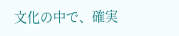文化の中で、確実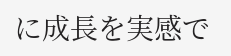に成長を実感で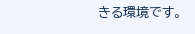きる環境です。